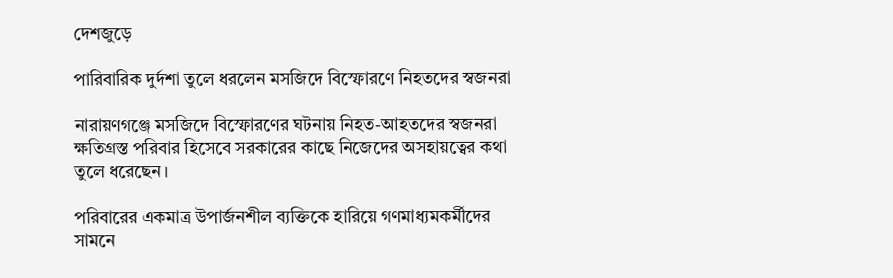দেশজুড়ে

পারিবারিক দুর্দশা তুলে ধরলেন মসজিদে বিস্ফোরণে নিহতদের স্বজনরা

নারায়ণগঞ্জে মসজিদে বিস্ফোরণের ঘটনায় নিহত-আহতদের স্বজনরা ক্ষতিগ্রস্ত পরিবার হিসেবে সরকারের কাছে নিজেদের অসহায়ত্বের কথা তুলে ধরেছেন।

পরিবারের একমাত্র উপার্জনশীল ব্যক্তিকে হারিয়ে গণমাধ্যমকর্মীদের সামনে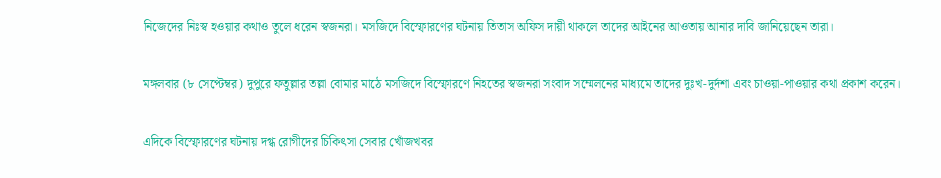নিজেদের নিঃস্ব হওয়ার কথাও তুলে ধরেন স্বজনরা। মসজিদে বিস্ফোরণের ঘটনায় তিতাস অফিস দায়ী থাকলে তাদের আইনের আওতায় আনার দাবি জানিয়েছেন তারা।

মঙ্গলবার (৮ সেপ্টেম্বর) দুপুরে ফতুল্লার তল্লা বোমার মাঠে মসজিদে বিস্ফোরণে নিহতের স্বজনরা সংবাদ সম্মেলনের মাধ্যমে তাদের দুঃখ-দুর্দশা এবং চাওয়া-পাওয়ার কথা প্রকাশ করেন।

এদিকে বিস্ফোরণের ঘটনায় দগ্ধ রোগীদের চিকিৎসা সেবার খোঁজখবর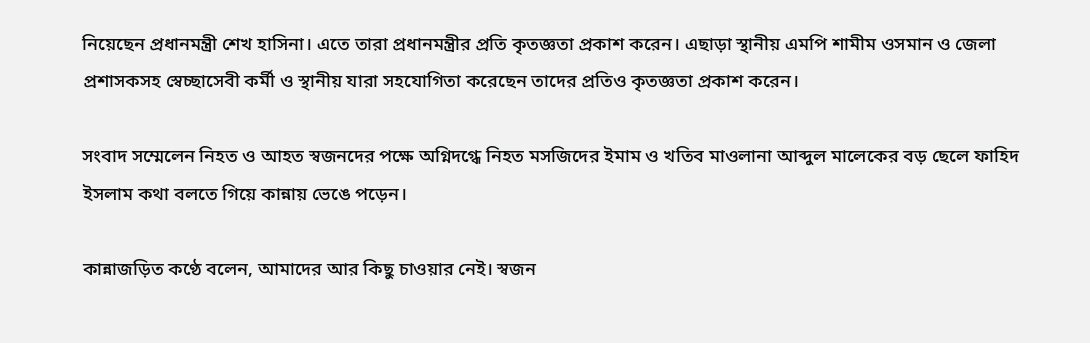নিয়েছেন প্রধানমন্ত্রী শেখ হাসিনা। এতে তারা প্রধানমন্ত্রীর প্রতি কৃতজ্ঞতা প্রকাশ করেন। এছাড়া স্থানীয় এমপি শামীম ওসমান ও জেলা প্রশাসকসহ স্বেচ্ছাসেবী কর্মী ও স্থানীয় যারা সহযোগিতা করেছেন তাদের প্রতিও কৃতজ্ঞতা প্রকাশ করেন।

সংবাদ সম্মেলেন নিহত ও আহত স্বজনদের পক্ষে অগ্নিদগ্ধে নিহত মসজিদের ইমাম ও খতিব মাওলানা আব্দুল মালেকের বড় ছেলে ফাহিদ ইসলাম কথা বলতে গিয়ে কান্নায় ভেঙে পড়েন।

কান্নাজড়িত কণ্ঠে বলেন, আমাদের আর কিছু চাওয়ার নেই। স্বজন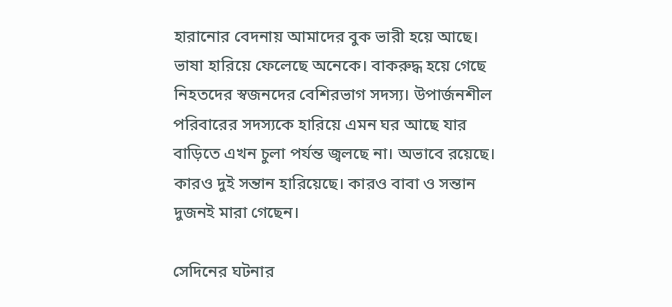হারানোর বেদনায় আমাদের বুক ভারী হয়ে আছে। ভাষা হারিয়ে ফেলেছে অনেকে। বাকরুদ্ধ হয়ে গেছে নিহতদের স্বজনদের বেশিরভাগ সদস্য। উপার্জনশীল পরিবারের সদস্যকে হারিয়ে এমন ঘর আছে যার বাড়িতে এখন চুলা পর্যন্ত জ্বলছে না। অভাবে রয়েছে। কারও দুই সন্তান হারিয়েছে। কারও বাবা ও সন্তান দুজনই মারা গেছেন।

সেদিনের ঘটনার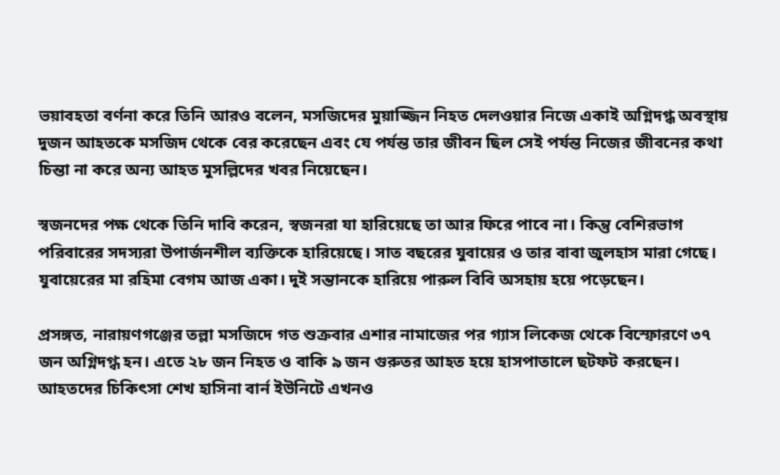ভয়াবহতা বর্ণনা করে তিনি আরও বলেন, মসজিদের মুয়াজ্জিন নিহত দেলওয়ার নিজে একাই অগ্নিদগ্ধ অবস্থায় দুজন আহতকে মসজিদ থেকে বের করেছেন এবং যে পর্যন্ত তার জীবন ছিল সেই পর্যন্ত নিজের জীবনের কথা চিন্তা না করে অন্য আহত মুসল্লিদের খবর নিয়েছেন।

স্বজনদের পক্ষ থেকে তিনি দাবি করেন, স্বজনরা যা হারিয়েছে তা আর ফিরে পাবে না। কিন্তু বেশিরভাগ পরিবারের সদস্যরা উপার্জনশীল ব্যক্তিকে হারিয়েছে। সাত বছরের যুবায়ের ও তার বাবা জুলহাস মারা গেছে। যুবায়েরের মা রহিমা বেগম আজ একা। দুই সন্তানকে হারিয়ে পারুল বিবি অসহায় হয়ে পড়েছেন।

প্রসঙ্গত, নারায়ণগঞ্জের তল্লা মসজিদে গত শুক্রবার এশার নামাজের পর গ্যাস লিকেজ থেকে বিস্ফোরণে ৩৭ জন অগ্নিদগ্ধ হন। এতে ২৮ জন নিহত ও বাকি ৯ জন গুরুতর আহত হয়ে হাসপাতালে ছটফট করছেন। আহতদের চিকিৎসা শেখ হাসিনা বার্ন ইউনিটে এখনও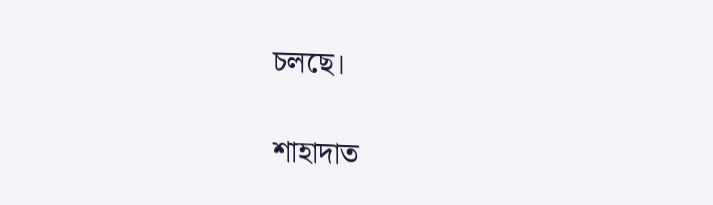চলছে।

শাহাদাত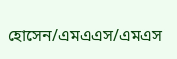হোসেন/এমএএস/এমএস